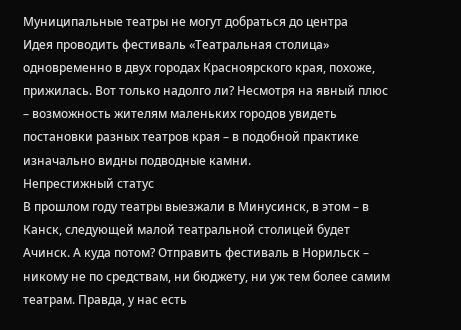Муниципальные театры не могут добраться до центра
Идея проводить фестиваль «Театральная столица» одновременно в двух городах Красноярского края, похоже, прижилась. Вот только надолго ли? Несмотря на явный плюс – возможность жителям маленьких городов увидеть постановки разных театров края – в подобной практике изначально видны подводные камни.
Непрестижный статус
В прошлом году театры выезжали в Минусинск, в этом – в Канск, следующей малой театральной столицей будет Ачинск. А куда потом? Отправить фестиваль в Норильск – никому не по средствам, ни бюджету, ни уж тем более самим театрам. Правда, у нас есть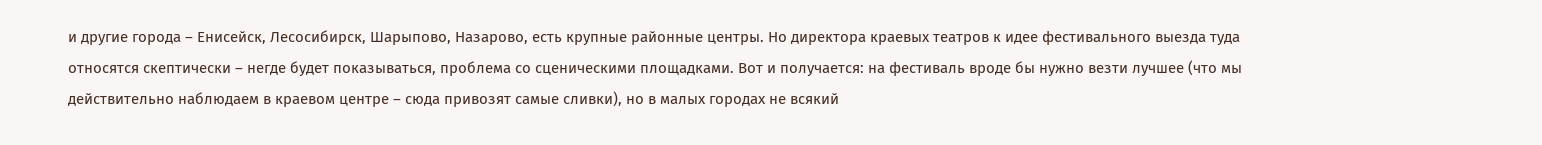и другие города – Енисейск, Лесосибирск, Шарыпово, Назарово, есть крупные районные центры. Но директора краевых театров к идее фестивального выезда туда относятся скептически – негде будет показываться, проблема со сценическими площадками. Вот и получается: на фестиваль вроде бы нужно везти лучшее (что мы действительно наблюдаем в краевом центре – сюда привозят самые сливки), но в малых городах не всякий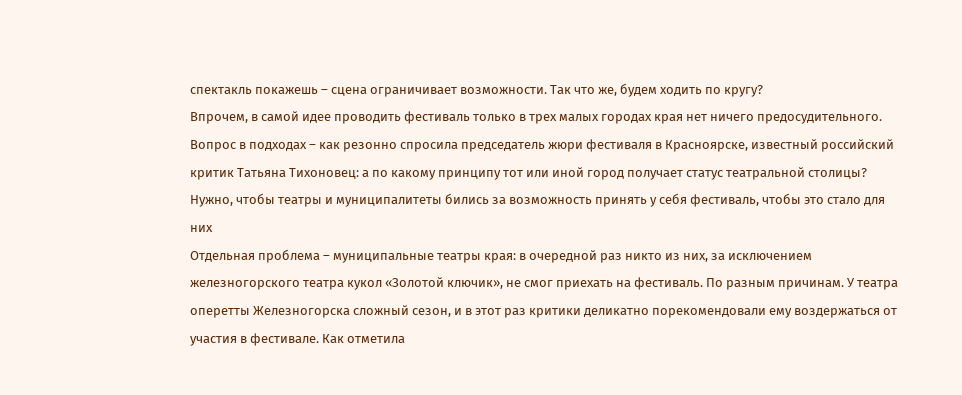спектакль покажешь – сцена ограничивает возможности. Так что же, будем ходить по кругу?
Впрочем, в самой идее проводить фестиваль только в трех малых городах края нет ничего предосудительного. Вопрос в подходах – как резонно спросила председатель жюри фестиваля в Красноярске, известный российский критик Татьяна Тихоновец: а по какому принципу тот или иной город получает статус театральной столицы? Нужно, чтобы театры и муниципалитеты бились за возможность принять у себя фестиваль, чтобы это стало для них
Отдельная проблема – муниципальные театры края: в очередной раз никто из них, за исключением железногорского театра кукол «Золотой ключик», не смог приехать на фестиваль. По разным причинам. У театра оперетты Железногорска сложный сезон, и в этот раз критики деликатно порекомендовали ему воздержаться от участия в фестивале. Как отметила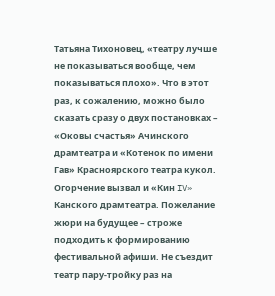Татьяна Тихоновец, «театру лучше не показываться вообще, чем показываться плохо». Что в этот раз, к сожалению, можно было сказать сразу о двух постановках – «Оковы счастья» Ачинского драмтеатра и «Котенок по имени Гав» Красноярского театра кукол. Огорчение вызвал и «Кин IV» Канского драмтеатра. Пожелание жюри на будущее – строже подходить к формированию фестивальной афиши. Не съездит театр пару-тройку раз на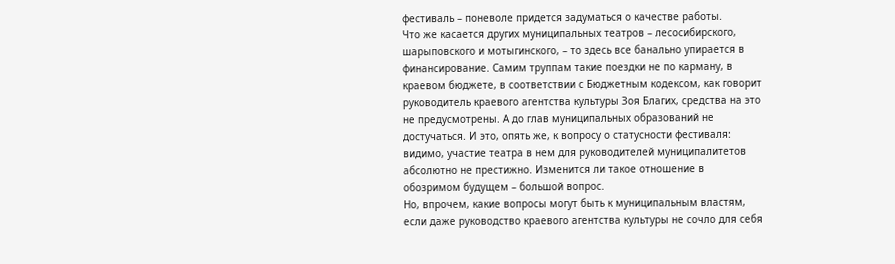фестиваль – поневоле придется задуматься о качестве работы.
Что же касается других муниципальных театров – лесосибирского, шарыповского и мотыгинского, – то здесь все банально упирается в финансирование. Самим труппам такие поездки не по карману, в краевом бюджете, в соответствии с Бюджетным кодексом, как говорит руководитель краевого агентства культуры Зоя Благих, средства на это не предусмотрены. А до глав муниципальных образований не достучаться. И это, опять же, к вопросу о статусности фестиваля: видимо, участие театра в нем для руководителей муниципалитетов абсолютно не престижно. Изменится ли такое отношение в обозримом будущем – большой вопрос.
Но, впрочем, какие вопросы могут быть к муниципальным властям, если даже руководство краевого агентства культуры не сочло для себя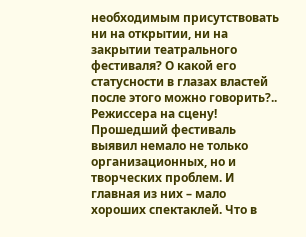необходимым присутствовать ни на открытии, ни на закрытии театрального фестиваля? О какой его статусности в глазах властей после этого можно говорить?..
Режиссера на сцену!
Прошедший фестиваль выявил немало не только организационных, но и творческих проблем. И главная из них – мало хороших спектаклей. Что в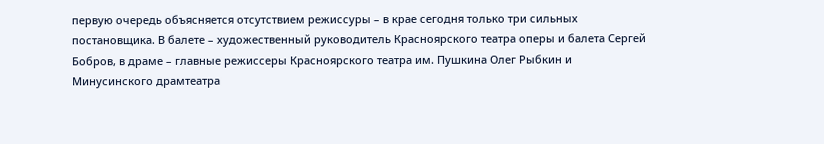первую очередь объясняется отсутствием режиссуры – в крае сегодня только три сильных постановщика. В балете – художественный руководитель Красноярского театра оперы и балета Сергей Бобров, в драме – главные режиссеры Красноярского театра им. Пушкина Олег Рыбкин и Минусинского драмтеатра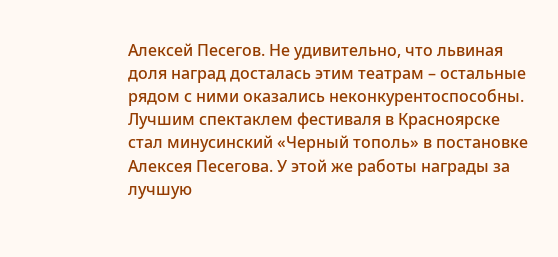Алексей Песегов. Не удивительно, что львиная доля наград досталась этим театрам – остальные рядом с ними оказались неконкурентоспособны.
Лучшим спектаклем фестиваля в Красноярске стал минусинский «Черный тополь» в постановке Алексея Песегова. У этой же работы награды за лучшую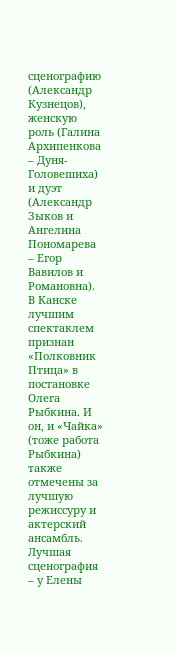сценографию (Александр Кузнецов), женскую роль (Галина Архипенкова – Дуня-Головешиха) и дуэт (Александр Зыков и Ангелина Пономарева – Егор Вавилов и Романовна).
В Канске лучшим спектаклем признан «Полковник Птица» в постановке Олега Рыбкина. И он, и «Чайка» (тоже работа Рыбкина) также отмечены за лучшую режиссуру и актерский ансамбль.
Лучшая сценография – у Елены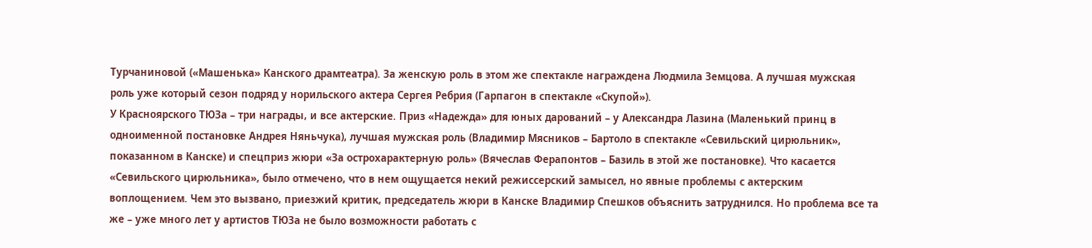Турчаниновой («Машенька» Канского драмтеатра). За женскую роль в этом же спектакле награждена Людмила Земцова. А лучшая мужская роль уже который сезон подряд у норильского актера Сергея Ребрия (Гарпагон в спектакле «Скупой»).
У Красноярского ТЮЗа – три награды, и все актерские. Приз «Надежда» для юных дарований – у Александра Лазина (Маленький принц в одноименной постановке Андрея Няньчука), лучшая мужская роль (Владимир Мясников – Бартоло в спектакле «Севильский цирюльник», показанном в Канске) и спецприз жюри «За острохарактерную роль» (Вячеслав Ферапонтов – Базиль в этой же постановке). Что касается «Севильского цирюльника», было отмечено, что в нем ощущается некий режиссерский замысел, но явные проблемы с актерским воплощением. Чем это вызвано, приезжий критик, председатель жюри в Канске Владимир Спешков объяснить затруднился. Но проблема все та же – уже много лет у артистов ТЮЗа не было возможности работать с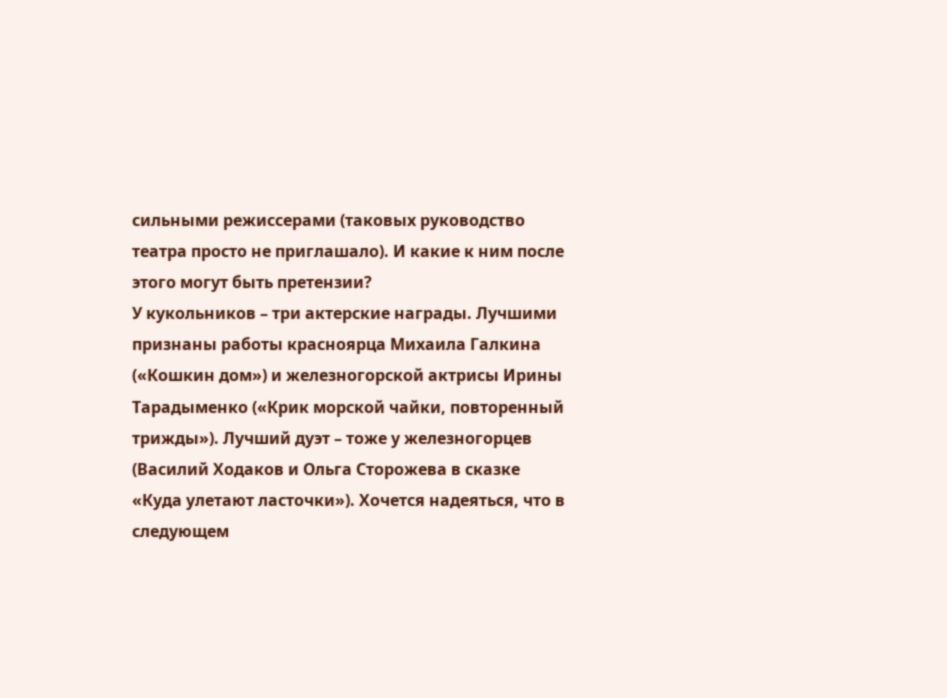сильными режиссерами (таковых руководство театра просто не приглашало). И какие к ним после этого могут быть претензии?
У кукольников – три актерские награды. Лучшими признаны работы красноярца Михаила Галкина («Кошкин дом») и железногорской актрисы Ирины Тарадыменко («Крик морской чайки, повторенный трижды»). Лучший дуэт – тоже у железногорцев (Василий Ходаков и Ольга Сторожева в сказке «Куда улетают ласточки»). Хочется надеяться, что в следующем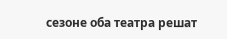сезоне оба театра решат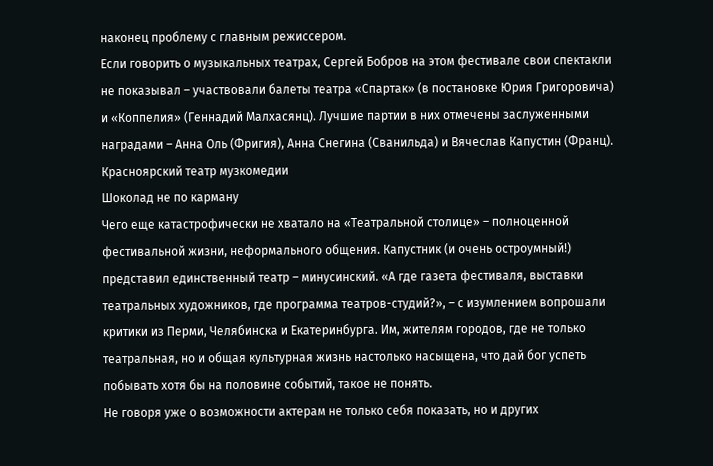наконец проблему с главным режиссером.
Если говорить о музыкальных театрах, Сергей Бобров на этом фестивале свои спектакли не показывал – участвовали балеты театра «Спартак» (в постановке Юрия Григоровича) и «Коппелия» (Геннадий Малхасянц). Лучшие партии в них отмечены заслуженными наградами – Анна Оль (Фригия), Анна Снегина (Сванильда) и Вячеслав Капустин (Франц).
Красноярский театр музкомедии
Шоколад не по карману
Чего еще катастрофически не хватало на «Театральной столице» – полноценной фестивальной жизни, неформального общения. Капустник (и очень остроумный!) представил единственный театр – минусинский. «А где газета фестиваля, выставки театральных художников, где программа театров-студий?», – с изумлением вопрошали критики из Перми, Челябинска и Екатеринбурга. Им, жителям городов, где не только театральная, но и общая культурная жизнь настолько насыщена, что дай бог успеть побывать хотя бы на половине событий, такое не понять.
Не говоря уже о возможности актерам не только себя показать, но и других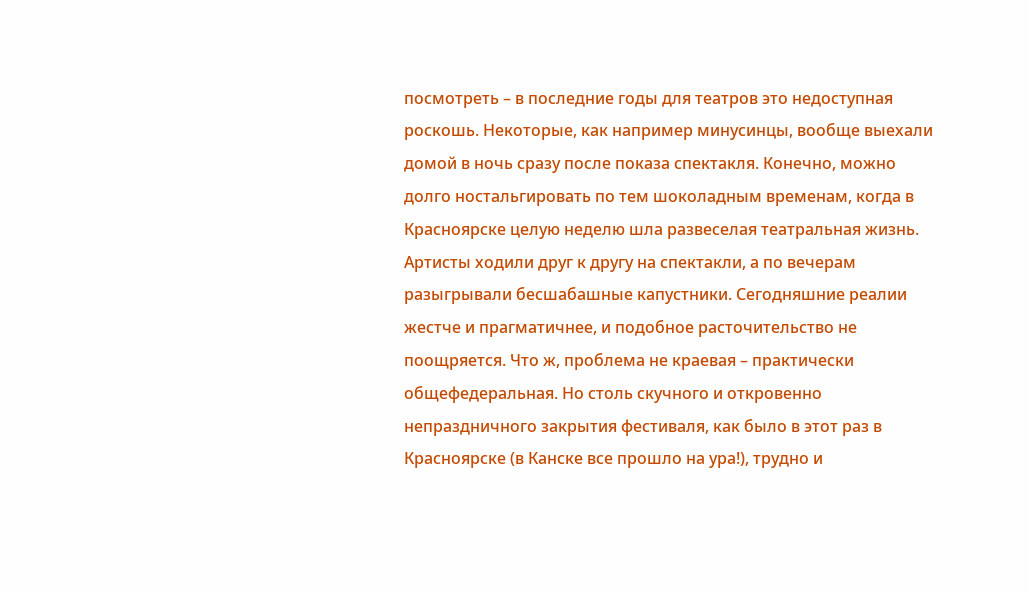посмотреть – в последние годы для театров это недоступная роскошь. Некоторые, как например минусинцы, вообще выехали домой в ночь сразу после показа спектакля. Конечно, можно долго ностальгировать по тем шоколадным временам, когда в Красноярске целую неделю шла развеселая театральная жизнь. Артисты ходили друг к другу на спектакли, а по вечерам разыгрывали бесшабашные капустники. Сегодняшние реалии жестче и прагматичнее, и подобное расточительство не поощряется. Что ж, проблема не краевая – практически общефедеральная. Но столь скучного и откровенно непраздничного закрытия фестиваля, как было в этот раз в Красноярске (в Канске все прошло на ура!), трудно и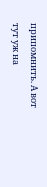припомнить. А вот тут уж на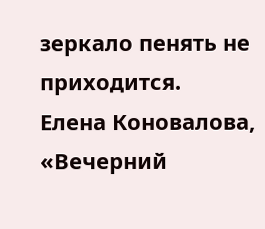зеркало пенять не приходится.
Елена Коновалова, «Вечерний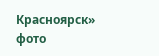Красноярск»
фото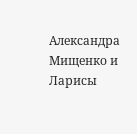Александра Мищенко и Ларисы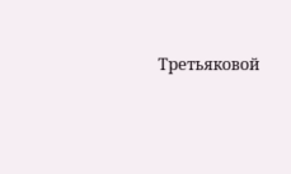Третьяковой